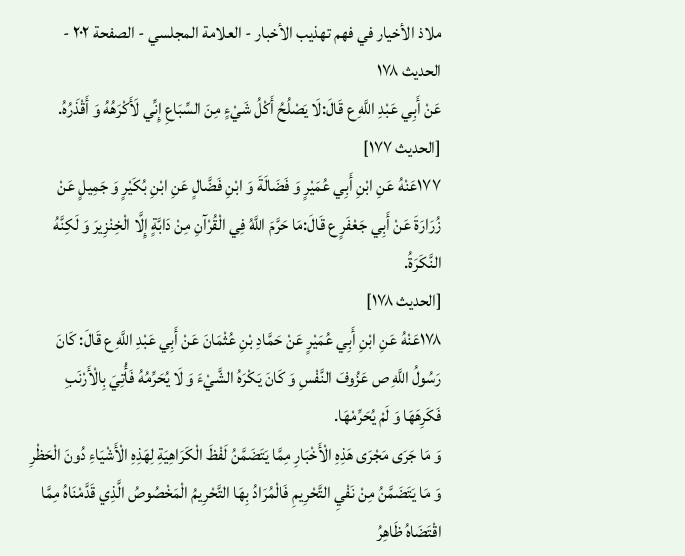ملاذ الأخيار في فهم تهذيب الأخبار - العلامة المجلسي - الصفحة ٢٠٢ - الحديث ١٧٨
عَنْ أَبِي عَبْدِ اللَّهِ ع قَالَ:لَا يَصْلُحُ أَكْلُ شَيْءٍ مِنَ السِّبَاعِ إِنِّي لَأَكْرَهُهُ وَ أَقْذَرُهُ.
[الحديث ١٧٧]
١٧٧عَنْهُ عَنِ ابْنِ أَبِي عُمَيْرٍ وَ فَضَالَةَ وَ ابْنِ فَضَّالٍ عَنِ ابْنِ بُكَيْرٍ وَ جَمِيلٍ عَنْ زُرَارَةَ عَنْ أَبِي جَعْفَرٍ ع قَالَ:مَا حَرَّمَ اللَّهُ فِي الْقُرْآنِ مِنْ دَابَّةٍ إِلَّا الْخِنْزِيرَ وَ لَكِنَّهُ النَّكَرَةُ.
[الحديث ١٧٨]
١٧٨عَنْهُ عَنِ ابْنِ أَبِي عُمَيْرٍ عَنْ حَمَّادِ بْنِ عُثْمَانَ عَنْ أَبِي عَبْدِ اللَّهِ ع قَالَ: كَانَ رَسُولُ اللَّهِ ص عَزُوفَ النَّفْسِ وَ كَانَ يَكْرَهُ الشَّيْءَ وَ لَا يُحَرِّمُهُ فَأُتِيَ بِالْأَرْنَبِ فَكَرِهَهَا وَ لَمْ يُحَرِّمْهَا.
وَ مَا جَرَى مَجْرَى هَذِهِ الْأَخْبَارِ مِمَّا يَتَضَمَّنُ لَفْظَ الْكَرَاهِيَةِ لِهَذِهِ الْأَشْيَاءِ دُونَ الْحَظْرِ وَ مَا يَتَضَمَّنُ مِنْ نَفْيِ التَّحْرِيمِ فَالْمُرَادُ بِهَا التَّحْرِيمُ الْمَخْصُوصُ الَّذِي قَدَّمْنَاهُ مِمَّا اقْتَضَاهُ ظَاهِرُ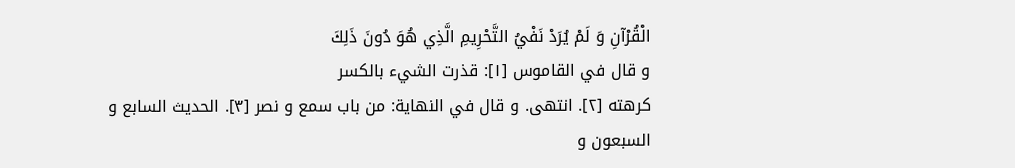الْقُرْآنِ وَ لَمْ يُرَدْ نَفْيُ التَّحْرِيمِ الَّذِي هُوَ دُونَ ذَلِكَ
و قال في القاموس [١]: قذرت الشيء بالكسر
كرهته [٢]. انتهى. و قال في النهاية: من باب سمع و نصر [٣]. الحديث السابع و السبعون و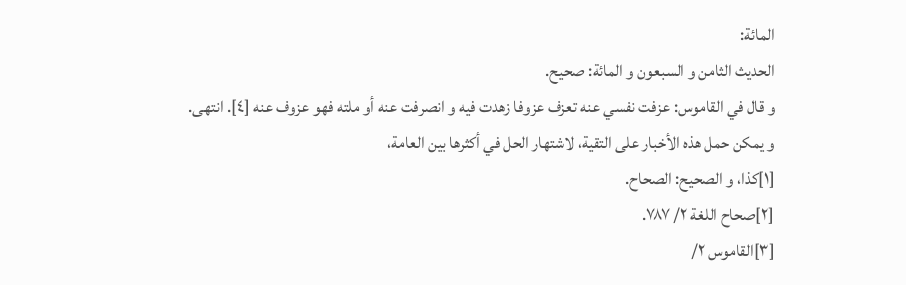المائة:
الحديث الثامن و السبعون و المائة: صحيح.
و قال في القاموس: عزفت نفسي عنه تعزف عزوفا زهدت فيه و انصرفت عنه أو ملته فهو عزوف عنه [٤]. انتهى.
و يمكن حمل هذه الأخبار على التقية، لاشتهار الحل في أكثرها بين العامة،
[١]كذا، و الصحيح: الصحاح.
[٢]صحاح اللغة ٢/ ٧٨٧.
[٣]القاموس ٢/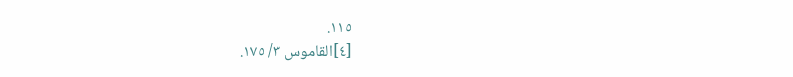١١٥.
[٤]القاموس ٣/ ١٧٥.